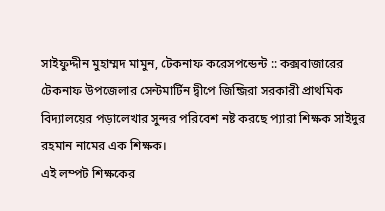সাইফুদ্দীন মুহাম্মদ মামুন, টেকনাফ করেসপন্ডেন্ট :: কক্সবাজারের টেকনাফ উপজেলার সেন্টমার্টিন দ্বীপে জিন্জিরা সরকারী প্রাথমিক বিদ্যালয়ের পড়ালেখার সুন্দর পরিবেশ নষ্ট করছে প্যারা শিক্ষক সাইদুর রহমান নামের এক শিক্ষক।
এই লম্পট শিক্ষকের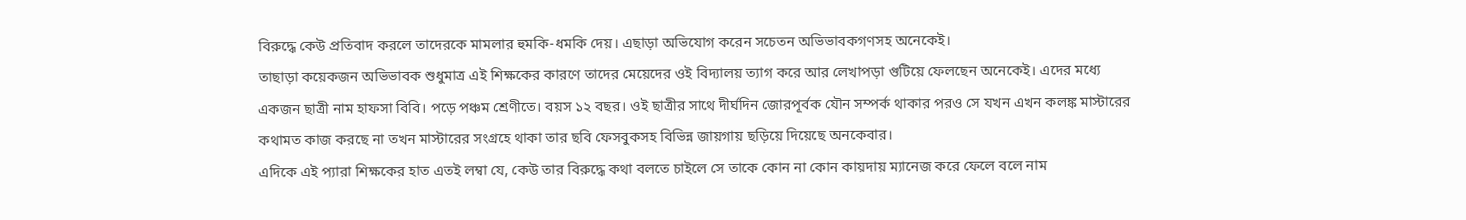বিরুদ্ধে কেউ প্রতিবাদ করলে তাদেরকে মামলার হুমকি-ধমকি দেয়। এছাড়া অভিযোগ করেন সচেতন অভিভাবকগণসহ অনেকেই।
তাছাড়া কয়েকজন অভিভাবক শুধুমাত্র এই শিক্ষকের কারণে তাদের মেয়েদের ওই বিদ্যালয় ত্যাগ করে আর লেখাপড়া গুটিয়ে ফেলছেন অনেকেই। এদের মধ্যে একজন ছাত্রী নাম হাফসা বিবি। পড়ে পঞ্চম শ্রেণীতে। বয়স ১২ বছর। ওই ছাত্রীর সাথে দীর্ঘদিন জোরপূর্বক যৌন সম্পর্ক থাকার পরও সে যখন এখন কলঙ্ক মাস্টারের কথামত কাজ করছে না তখন মাস্টারের সংগ্রহে থাকা তার ছবি ফেসবুকসহ বিভিন্ন জায়গায় ছড়িয়ে দিয়েছে অনকেবার।
এদিকে এই প্যারা শিক্ষকের হাত এতই লম্বা যে, কেউ তার বিরুদ্ধে কথা বলতে চাইলে সে তাকে কোন না কোন কায়দায় ম্যানেজ করে ফেলে বলে নাম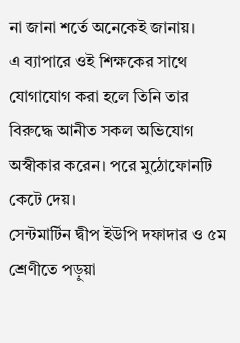না জানা শর্তে অনেকেই জানায়।
এ ব্যাপারে ওই শিক্ষকের সাথে যোগাযোগ করা হলে তিনি তার বিরুদ্ধে আনীত সকল অভিযোগ অস্বীকার করেন। পরে মুঠোফোনটি কেটে দেয়।
সেন্টমার্টিন দ্বীপ ইউপি দফাদার ও ৫ম শ্রেণীতে পড়ুয়া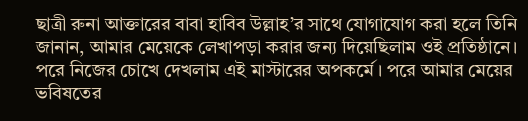ছাত্রী রুনা আক্তারের বাবা হাবিব উল্লাহ’র সাথে যোগাযোগ করা হলে তিনি জানান, আমার মেয়েকে লেখাপড়া করার জন্য দিয়েছিলাম ওই প্রতিষ্ঠানে। পরে নিজের চোখে দেখলাম এই মাস্টারের অপকর্মে। পরে আমার মেয়ের ভবিষতের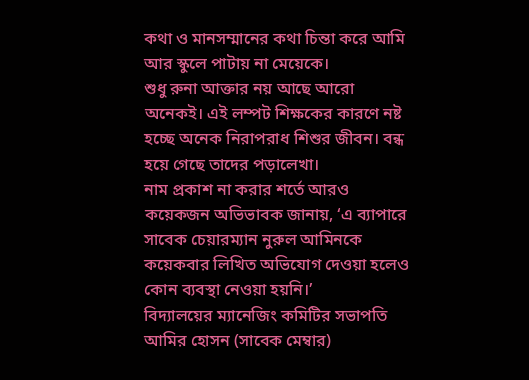কথা ও মানসম্মানের কথা চিন্তা করে আমি আর স্কুলে পাটায় না মেয়েকে।
শুধু রুনা আক্তার নয় আছে আরো অনেকই। এই লম্পট শিক্ষকের কারণে নষ্ট হচ্ছে অনেক নিরাপরাধ শিশুর জীবন। বন্ধ হয়ে গেছে তাদের পড়ালেখা।
নাম প্রকাশ না করার শর্তে আরও কয়েকজন অভিভাবক জানায়, ‘এ ব্যাপারে সাবেক চেয়ারম্যান নুরুল আমিনকে কয়েকবার লিখিত অভিযোগ দেওয়া হলেও কোন ব্যবস্থা নেওয়া হয়নি।’
বিদ্যালয়ের ম্যানেজিং কমিটির সভাপতি আমির হোসন (সাবেক মেম্বার)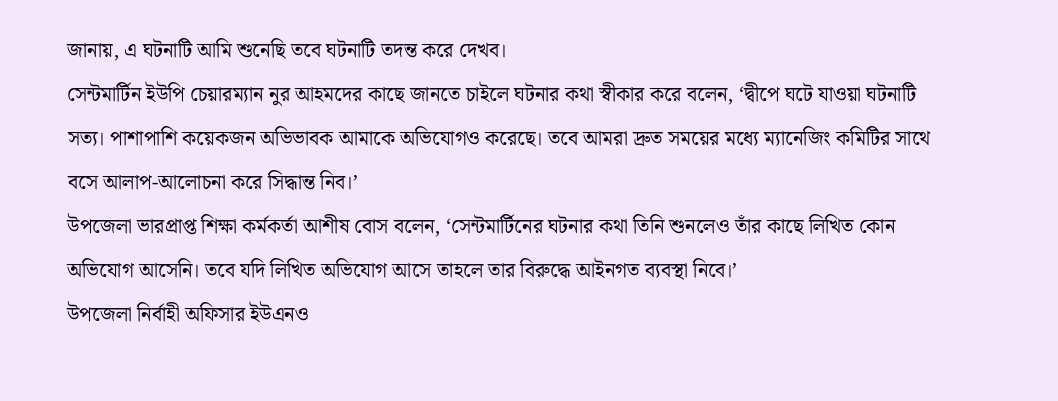জানায়, এ ঘটনাটি আমি শুনেছি তবে ঘটনাটি তদন্ত করে দেখব।
সেন্টমার্টিন ইউপি চেয়ারম্যান নুর আহমদের কাছে জানতে চাইলে ঘটনার কথা স্বীকার করে বলেন, ‘দ্বীপে ঘটে যাওয়া ঘটনাটি সত্য। পাশাপাশি কয়েকজন অভিভাবক আমাকে অভিযোগও করেছে। তবে আমরা দ্রুত সময়ের মধ্যে ম্যানেজিং কমিটির সাথে বসে আলাপ-আলোচনা করে সিদ্ধান্ত নিব।’
উপজেলা ভারপ্রাপ্ত শিক্ষা কর্মকর্তা আশীষ বোস বলেন, ‘সেন্টমার্টিনের ঘটনার কথা তিনি শুনলেও তাঁর কাছে লিখিত কোন অভিযোগ আসেনি। তবে যদি লিখিত অভিযোগ আসে তাহলে তার বিরুদ্ধে আইনগত ব্যবস্থা নিবে।’
উপজেলা নির্বাহী অফিসার ইউএনও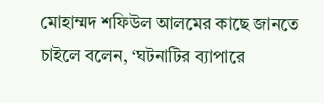মোহাম্মদ শফিউল আলমের কাছে জানতে চাইলে বলেন, ‘ঘটনাটির ব্যাপারে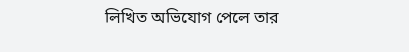লিখিত অভিযোগ পেলে তার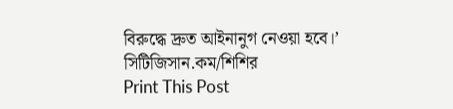বিরুদ্ধে দ্রুত আইনানুগ নেওয়া হবে।’
সিটিজিসান.কম/শিশির
Print This Post